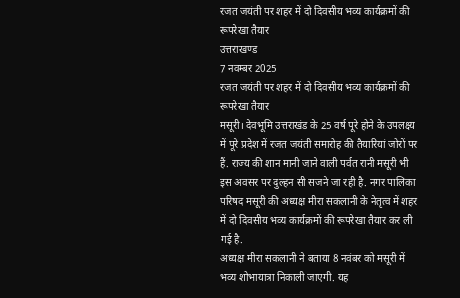रजत जयंती पर शहर में दो दिवसीय भव्य कार्यक्रमों की रूपरेखा तैयार
उत्तराखण्ड
7 नवम्बर 2025
रजत जयंती पर शहर में दो दिवसीय भव्य कार्यक्रमों की रूपरेखा तैयार
मसूरी। देवभूमि उत्तराखंड के 25 वर्ष पूरे होने के उपलक्ष्य में पूरे प्रदेश में रजत जयंती समारोह की तैयारियां जोरों पर हैं. राज्य की शान मानी जाने वाली पर्वत रानी मसूरी भी इस अवसर पर दुल्हन सी सजने जा रही है. नगर पालिका परिषद मसूरी की अध्यक्ष मीरा सकलानी के नेतृत्व में शहर में दो दिवसीय भव्य कार्यक्रमों की रूपरेखा तैयार कर ली गई है.
अध्यक्ष मीरा सकलानी ने बताया 8 नवंबर को मसूरी में भव्य शोभायात्रा निकाली जाएगी. यह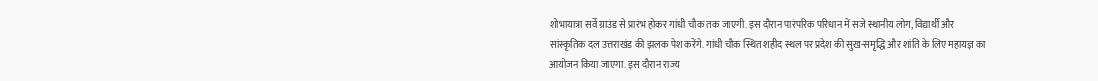शोभायात्रा सर्वे ग्राउंड से प्रारंभ होकर गांधी चौक तक जाएगी. इस दौरान पारंपरिक परिधान में सजे स्थानीय लोग, विद्यार्थी और सांस्कृतिक दल उत्तराखंड की झलक पेश करेंगे. गांधी चौक स्थित शहीद स्थल पर प्रदेश की सुख-समृद्धि और शांति के लिए महायज्ञ का आयोजन किया जाएगा. इस दौरान राज्य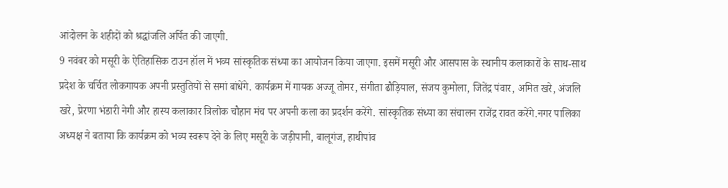आंदोलन के शहीदों को श्रद्धांजलि अर्पित की जाएगी.
9 नवंबर को मसूरी के ऐतिहासिक टाउन हॉल में भव्य सांस्कृतिक संध्या का आयोजन किया जाएगा. इसमें मसूरी और आसपास के स्थानीय कलाकारों के साथ-साथ प्रदेश के चर्चित लोकगायक अपनी प्रस्तुतियों से समां बांधेंगे. कार्यक्रम में गायक अज्जू तोमर, संगीता ढौड़ियाल, संजय कुमोला, जितेंद्र पंवार, अमित खरे, अंजलि खरे, प्रेरणा भंडारी नेगी और हास्य कलाकार त्रिलोक चौहान मंच पर अपनी कला का प्रदर्शन करेंगे. सांस्कृतिक संध्या का संचालन राजेंद्र रावत करेंगे.नगर पालिका अध्यक्ष ने बताया कि कार्यक्रम को भव्य स्वरूप देने के लिए मसूरी के जड़ीपानी, बालूगंज, हाथीपांव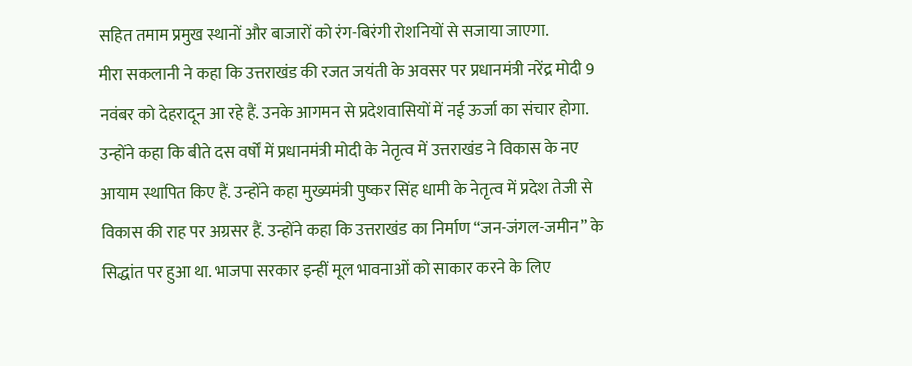सहित तमाम प्रमुख स्थानों और बाजारों को रंग-बिरंगी रोशनियों से सजाया जाएगा.
मीरा सकलानी ने कहा कि उत्तराखंड की रजत जयंती के अवसर पर प्रधानमंत्री नरेंद्र मोदी 9 नवंबर को देहरादून आ रहे हैं. उनके आगमन से प्रदेशवासियों में नई ऊर्जा का संचार होगा. उन्होंने कहा कि बीते दस वर्षों में प्रधानमंत्री मोदी के नेतृत्व में उत्तराखंड ने विकास के नए आयाम स्थापित किए हैं. उन्होंने कहा मुख्यमंत्री पुष्कर सिंह धामी के नेतृत्व में प्रदेश तेजी से विकास की राह पर अग्रसर हैं. उन्होंने कहा कि उत्तराखंड का निर्माण “जन-जंगल-जमीन” के सिद्धांत पर हुआ था. भाजपा सरकार इन्हीं मूल भावनाओं को साकार करने के लिए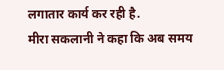लगातार कार्य कर रही है.
मीरा सकलानी ने कहा कि अब समय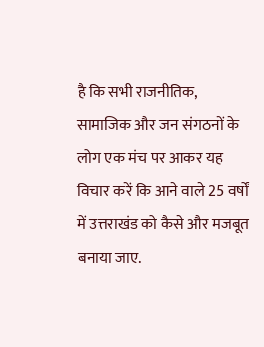है कि सभी राजनीतिक, सामाजिक और जन संगठनों के लोग एक मंच पर आकर यह विचार करें कि आने वाले 25 वर्षों में उत्तराखंड को कैसे और मजबूत बनाया जाए.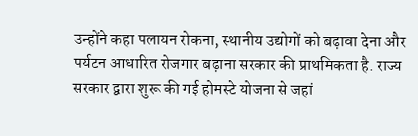उन्होंने कहा पलायन रोकना, स्थानीय उद्योगों को बढ़ावा देना और पर्यटन आधारित रोजगार बढ़ाना सरकार की प्राथमिकता है. राज्य सरकार द्वारा शुरू की गई होमस्टे योजना से जहां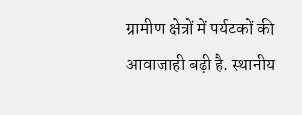ग्रामीण क्षेत्रों में पर्यटकों की आवाजाही बढ़ी है. स्थानीय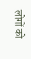लोगों को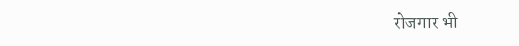रोजगार भी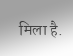मिला है.